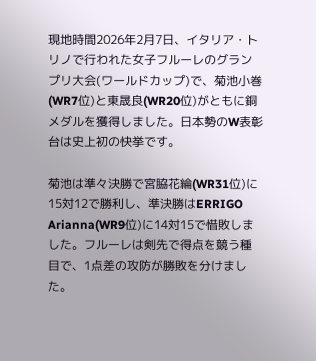現地時間2026年2月7日、イタリア・トリノで行われた女子フルーレのグランプリ大会(ワールドカップ)で、菊池小巻(WR7位)と東晟良(WR20位)がともに銅メダルを獲得しました。日本勢のW表彰台は史上初の快挙です。

菊池は準々決勝で宮脇花綸(WR31位)に15対12で勝利し、準決勝はERRIGO Arianna(WR9位)に14対15で惜敗しました。フルーレは剣先で得点を競う種目で、1点差の攻防が勝敗を分けました。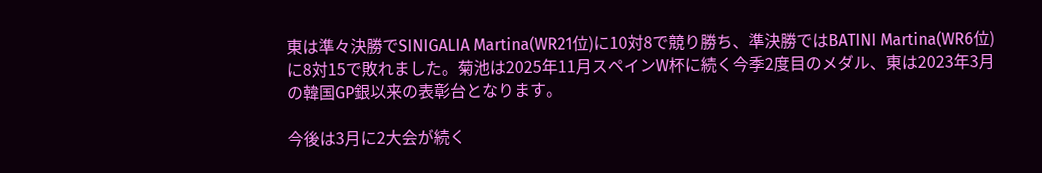東は準々決勝でSINIGALIA Martina(WR21位)に10対8で競り勝ち、準決勝ではBATINI Martina(WR6位)に8対15で敗れました。菊池は2025年11月スペインW杯に続く今季2度目のメダル、東は2023年3月の韓国GP銀以来の表彰台となります。

今後は3月に2大会が続く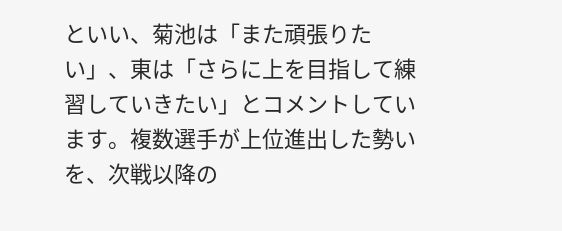といい、菊池は「また頑張りたい」、東は「さらに上を目指して練習していきたい」とコメントしています。複数選手が上位進出した勢いを、次戦以降の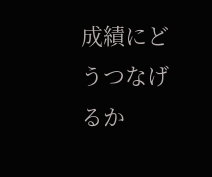成績にどうつなげるか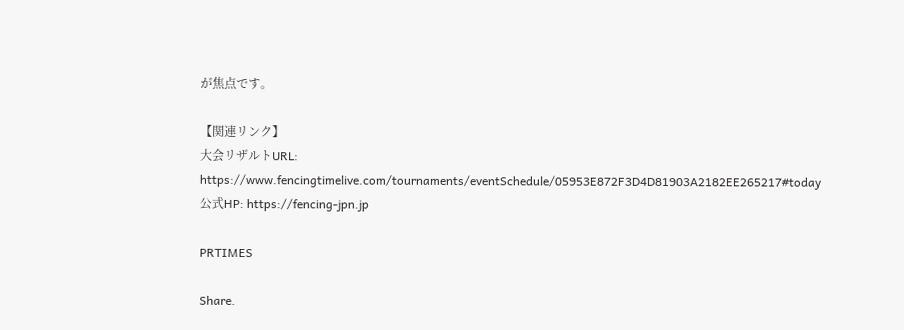が焦点です。

【関連リンク】
大会リザルトURL: https://www.fencingtimelive.com/tournaments/eventSchedule/05953E872F3D4D81903A2182EE265217#today
公式HP: https://fencing-jpn.jp

PRTIMES

Share.